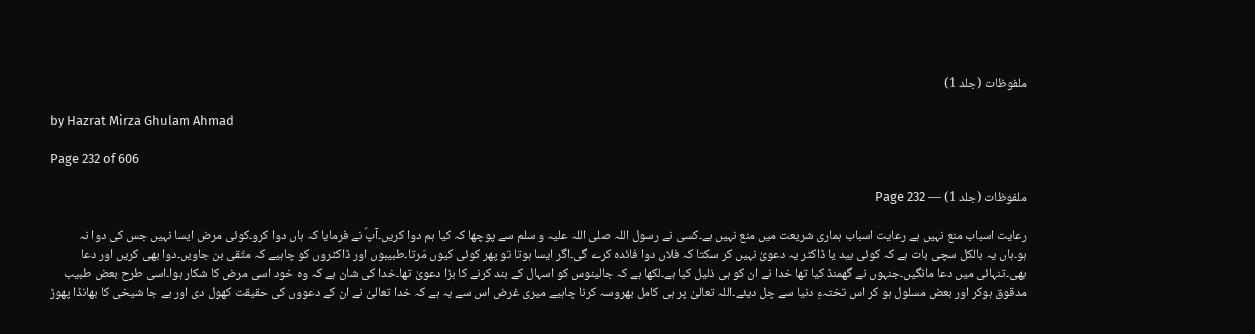ملفوظات (جلد 1)

by Hazrat Mirza Ghulam Ahmad

Page 232 of 606

ملفوظات (جلد 1) — Page 232

رعایت اسباب منع نہیں ہے رعایت اسباب ہماری شریعت میں منع نہیں ہے۔کسی نے رسول اللہ صلی اللہ علیہ و سلم سے پوچھا کہ کیا ہم دوا کریں۔آپؐ نے فرمایا کہ ہاں دوا کرو۔کوئی مرض ایسا نہیں جس کی دوا نہ ہو۔ہاں یہ بالکل سچی بات ہے کہ کوئی بید یا ڈاکٹر یہ دعویٰ نہیں کر سکتا کہ فلاں دوا فائدہ کرے گی۔اگر ایسا ہوتا تو پھر کوئی کیوں مَرتا۔طبیبوں اور ڈاکٹروں کو چاہیے کہ متّقی بن جاویں۔دوا بھی کریں اور دعا بھی۔تنہائی میں دعا مانگیں۔جنہوں نے گھمنڈ کیا تھا خدا نے ان کو ہی ذلیل کیا ہے۔لکھا ہے کہ جالینوس کو اسہال کے بند کرنے کا بڑا دعویٰ تھا۔خدا کی شان ہے کہ وہ خود اسی مرض کا شکار ہوا۔اسی طرح بعض طبیب مدقوق ہوکر اور بعض مسلول ہو کر اس تختہءِ دنیا سے چل دیئے۔اللہ تعالیٰ پر ہی کامل بھروسہ کرنا چاہیے میری غرض اس سے یہ ہے کہ خدا تعالیٰ نے ان کے دعووں کی حقیقت کھول دی اور بے جا شیخی کا بھانڈا پھوڑ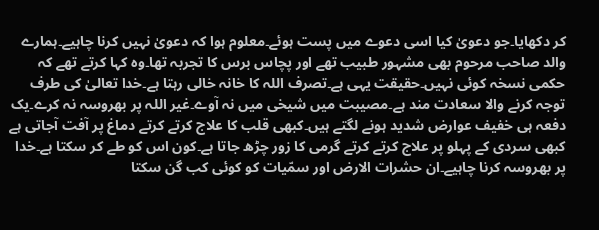کر دکھایا۔جو دعویٰ کیا اسی دعوے میں پست ہوئے۔معلوم ہوا کہ دعویٰ نہیں کرنا چاہیے۔ہمارے والد صاحب مرحوم بھی مشہور طبیب تھے اور پچاس برس کا تجربہ تھا۔وہ کہا کرتے تھے کہ حکمی نسخہ کوئی نہیں۔حقیقت یہی ہے۔تصرف اللہ کا خانہ خالی رہتا ہے۔خدا تعالیٰ کی طرف توجہ کرنے والا سعادت مند ہے۔مصیبت میں شیخی میں نہ آوے۔غیر اللہ پر بھروسہ نہ کرے۔یک دفعہ ہی خفیف عوارض شدید ہونے لگتے ہیں۔کبھی قلب کا علاج کرتے کرتے دماغ پر آفت آجاتی ہے کبھی سردی کے پہلو پر علاج کرتے کرتے گرمی کا زور چڑھ جاتا ہے۔کون اس کو طے کر سکتا ہے۔خدا پر بھروسہ کرنا چاہیے۔ان حشرات الارض اور سمّیات کو کوئی کب گن سکتا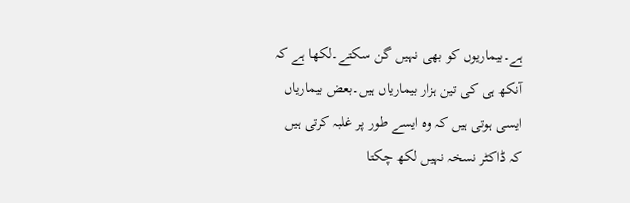ہے۔بیماریوں کو بھی نہیں گن سکتے۔لکھا ہے کہ آنکھ ہی کی تین ہزار بیماریاں ہیں۔بعض بیماریاں ایسی ہوتی ہیں کہ وہ ایسے طور پر غلبہ کرتی ہیں کہ ڈاکٹر نسخہ نہیں لکھ چکتا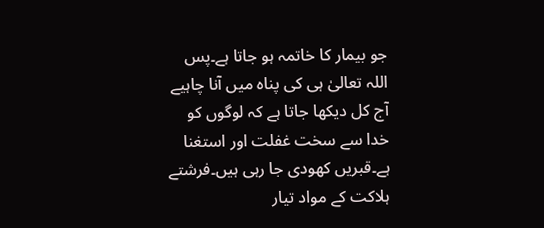جو بیمار کا خاتمہ ہو جاتا ہے۔پس اللہ تعالیٰ ہی کی پناہ میں آنا چاہیے آج کل دیکھا جاتا ہے کہ لوگوں کو خدا سے سخت غفلت اور استغنا ہے۔قبریں کھودی جا رہی ہیں۔فرشتے ہلاکت کے مواد تیار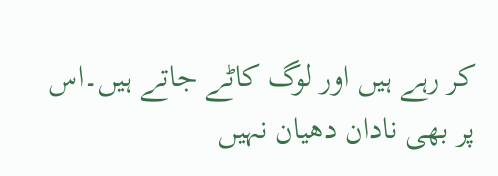کر رہے ہیں اور لوگ کاٹے جاتے ہیں۔اس پر بھی نادان دھیان نہیں